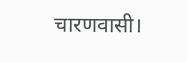चारणवासी।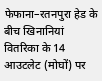फेफाना–रतनपुरा हेड के बीच खिनानियां वितरिका के 14 आउटलेट (मोघों) पर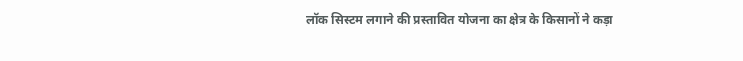लॉक सिस्टम लगाने की प्रस्तावित योजना का क्षेत्र के किसानों ने कड़ा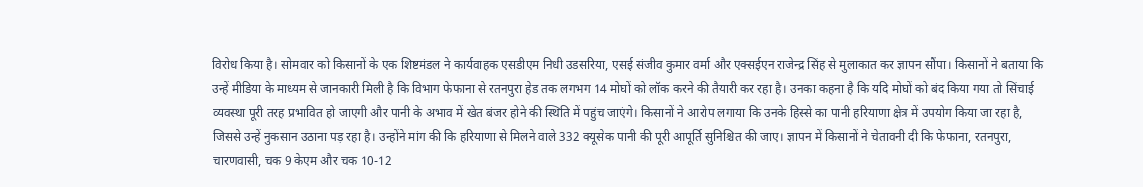विरोध किया है। सोमवार को किसानों के एक शिष्टमंडल ने कार्यवाहक एसडीएम निधी उडसरिया, एसई संजीव कुमार वर्मा और एक्सईएन राजेन्द्र सिंह से मुलाकात कर ज्ञापन सौंपा। किसानों ने बताया कि उन्हें मीडिया के माध्यम से जानकारी मिली है कि विभाग फेफाना से रतनपुरा हेड तक लगभग 14 मोघों को लॉक करने की तैयारी कर रहा है। उनका कहना है कि यदि मोघों को बंद किया गया तो सिंचाई व्यवस्था पूरी तरह प्रभावित हो जाएगी और पानी के अभाव में खेत बंजर होने की स्थिति में पहुंच जाएंगे। किसानों ने आरोप लगाया कि उनके हिस्से का पानी हरियाणा क्षेत्र में उपयोग किया जा रहा है, जिससे उन्हें नुकसान उठाना पड़ रहा है। उन्होंने मांग की कि हरियाणा से मिलने वाले 332 क्यूसेक पानी की पूरी आपूर्ति सुनिश्चित की जाए। ज्ञापन में किसानों ने चेतावनी दी कि फेफाना, रतनपुरा, चारणवासी, चक 9 केएम और चक 10-12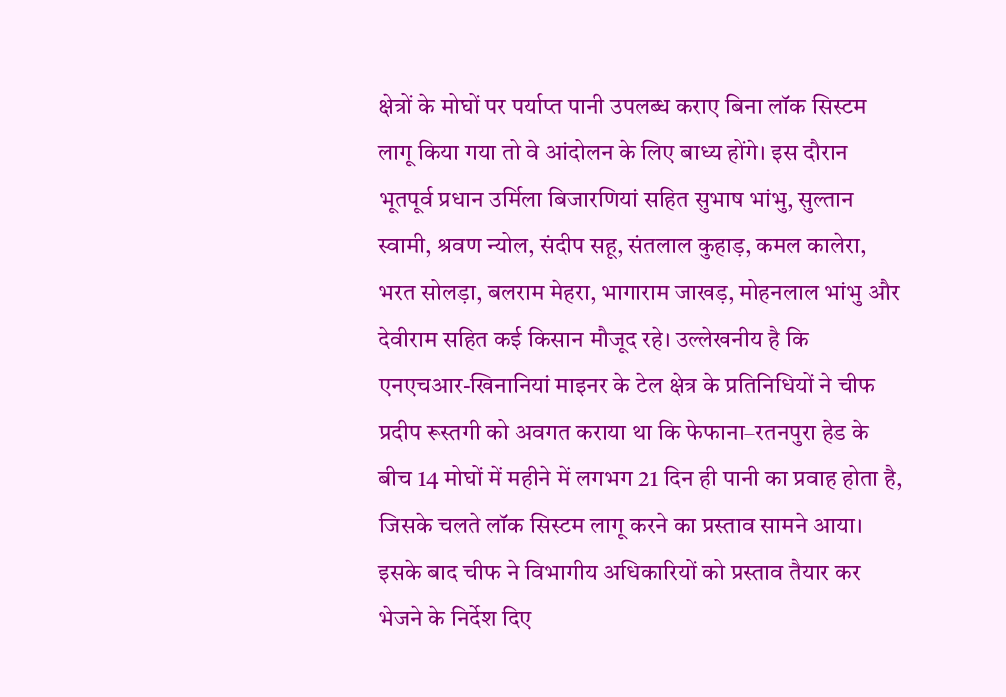क्षेत्रों के मोघों पर पर्याप्त पानी उपलब्ध कराए बिना लॉक सिस्टम लागू किया गया तो वे आंदोलन के लिए बाध्य होंगे। इस दौरान भूतपूर्व प्रधान उर्मिला बिजारणियां सहित सुभाष भांभु, सुल्तान स्वामी, श्रवण न्योल, संदीप सहू, संतलाल कुहाड़, कमल कालेरा, भरत सोलड़ा, बलराम मेहरा, भागाराम जाखड़, मोहनलाल भांभु और देवीराम सहित कई किसान मौजूद रहे। उल्लेखनीय है कि एनएचआर-खिनानियां माइनर के टेल क्षेत्र के प्रतिनिधियों ने चीफ प्रदीप रूस्तगी को अवगत कराया था कि फेफाना–रतनपुरा हेड के बीच 14 मोघों में महीने में लगभग 21 दिन ही पानी का प्रवाह होता है, जिसके चलते लॉक सिस्टम लागू करने का प्रस्ताव सामने आया। इसके बाद चीफ ने विभागीय अधिकारियों को प्रस्ताव तैयार कर भेजने के निर्देश दिए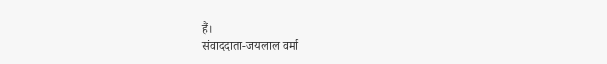हैं।
संवाददाता-जयलाल वर्मा